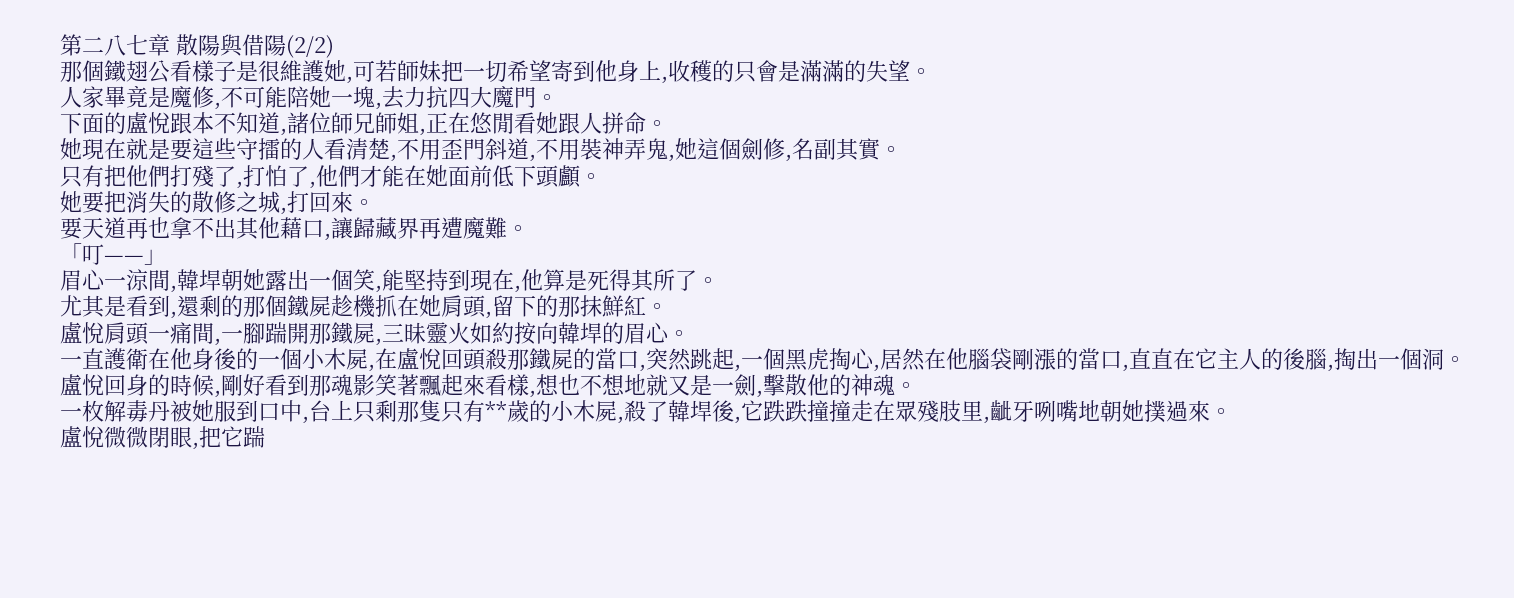第二八七章 散陽與借陽(2/2)
那個鐵翅公看樣子是很維護她,可若師妹把一切希望寄到他身上,收穫的只會是滿滿的失望。
人家畢竟是魔修,不可能陪她一塊,去力抗四大魔門。
下面的盧悅跟本不知道,諸位師兄師姐,正在悠閒看她跟人拼命。
她現在就是要這些守擂的人看清楚,不用歪門斜道,不用裝神弄鬼,她這個劍修,名副其實。
只有把他們打殘了,打怕了,他們才能在她面前低下頭顱。
她要把消失的散修之城,打回來。
要天道再也拿不出其他藉口,讓歸藏界再遭魔難。
「叮——」
眉心一涼間,韓垾朝她露出一個笑,能堅持到現在,他算是死得其所了。
尤其是看到,還剩的那個鐵屍趁機抓在她肩頭,留下的那抹鮮紅。
盧悅肩頭一痛間,一腳踹開那鐵屍,三昧靈火如約按向韓垾的眉心。
一直護衛在他身後的一個小木屍,在盧悅回頭殺那鐵屍的當口,突然跳起,一個黑虎掏心,居然在他腦袋剛漲的當口,直直在它主人的後腦,掏出一個洞。
盧悅回身的時候,剛好看到那魂影笑著飄起來看樣,想也不想地就又是一劍,擊散他的神魂。
一枚解毒丹被她服到口中,台上只剩那隻只有**歲的小木屍,殺了韓垾後,它跌跌撞撞走在眾殘肢里,齜牙咧嘴地朝她撲過來。
盧悅微微閉眼,把它踹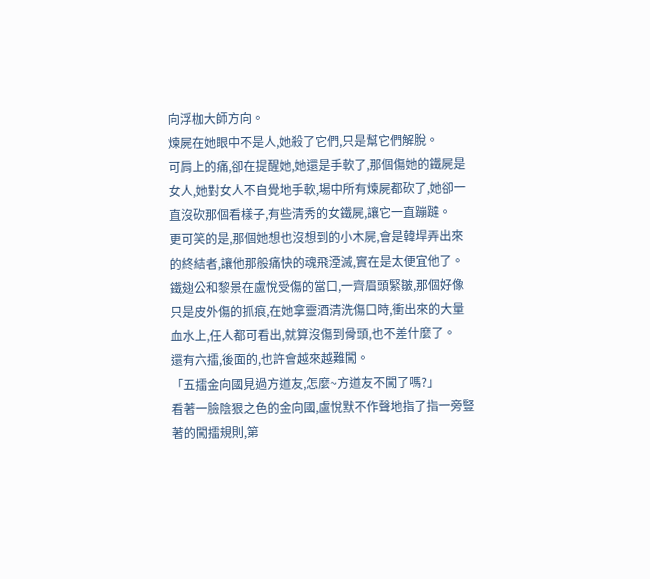向浮枷大師方向。
煉屍在她眼中不是人,她殺了它們,只是幫它們解脫。
可肩上的痛,卻在提醒她,她還是手軟了,那個傷她的鐵屍是女人,她對女人不自覺地手軟,場中所有煉屍都砍了,她卻一直沒砍那個看樣子,有些清秀的女鐵屍,讓它一直蹦躂。
更可笑的是,那個她想也沒想到的小木屍,會是韓垾弄出來的終結者,讓他那般痛快的魂飛湮滅,實在是太便宜他了。
鐵翅公和黎景在盧悅受傷的當口,一齊眉頭緊皺,那個好像只是皮外傷的抓痕,在她拿靈酒清洗傷口時,衝出來的大量血水上,任人都可看出,就算沒傷到骨頭,也不差什麼了。
還有六擂,後面的,也許會越來越難闖。
「五擂金向國見過方道友,怎麼~方道友不闖了嗎?」
看著一臉陰狠之色的金向國,盧悅默不作聲地指了指一旁豎著的闖擂規則,第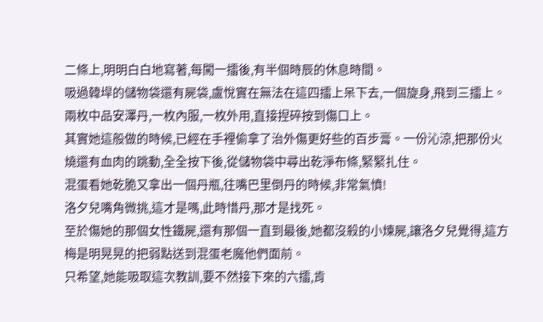二條上,明明白白地寫著,每闖一擂後,有半個時辰的休息時間。
吸過韓垾的儲物袋還有屍袋,盧悅實在無法在這四擂上呆下去,一個旋身,飛到三擂上。
兩枚中品安澤丹,一枚內服,一枚外用,直接捏碎按到傷口上。
其實她這般做的時候,已經在手裡偷拿了治外傷更好些的百步膏。一份沁涼,把那份火燒還有血肉的跳動,全全按下後,從儲物袋中尋出乾淨布條,緊緊扎住。
混蛋看她乾脆又拿出一個丹瓶,往嘴巴里倒丹的時候,非常氣憤!
洛夕兒嘴角微挑,這才是嗎,此時惜丹,那才是找死。
至於傷她的那個女性鐵屍,還有那個一直到最後,她都沒殺的小煉屍,讓洛夕兒覺得,這方梅是明晃晃的把弱點送到混蛋老魔他們面前。
只希望,她能吸取這次教訓,要不然接下來的六擂,肯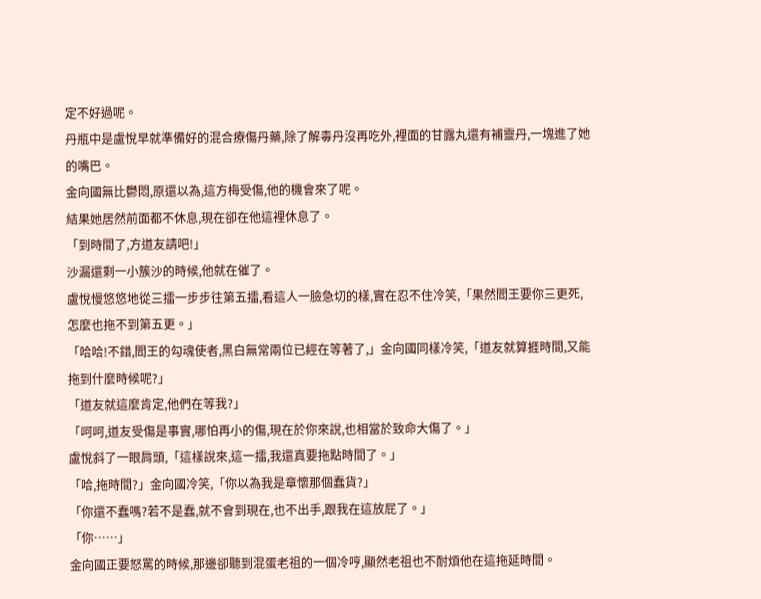定不好過呢。
丹瓶中是盧悅早就準備好的混合療傷丹藥,除了解毒丹沒再吃外,裡面的甘露丸還有補靈丹,一塊進了她的嘴巴。
金向國無比鬱悶,原還以為,這方梅受傷,他的機會來了呢。
結果她居然前面都不休息,現在卻在他這裡休息了。
「到時間了,方道友請吧!」
沙漏還剩一小簇沙的時候,他就在催了。
盧悅慢悠悠地從三擂一步步往第五擂,看這人一臉急切的樣,實在忍不住冷笑,「果然閻王要你三更死,怎麼也拖不到第五更。」
「哈哈!不錯,閻王的勾魂使者,黑白無常兩位已經在等著了,」金向國同樣冷笑,「道友就算捱時間,又能拖到什麼時候呢?」
「道友就這麼肯定,他們在等我?」
「呵呵,道友受傷是事實,哪怕再小的傷,現在於你來說,也相當於致命大傷了。」
盧悅斜了一眼肩頭,「這樣說來,這一擂,我還真要拖點時間了。」
「哈,拖時間?」金向國冷笑,「你以為我是章懷那個蠢貨?」
「你還不蠢嗎?若不是蠢,就不會到現在,也不出手,跟我在這放屁了。」
「你……」
金向國正要怒罵的時候,那邊卻聽到混蛋老祖的一個冷哼,顯然老祖也不耐煩他在這拖延時間。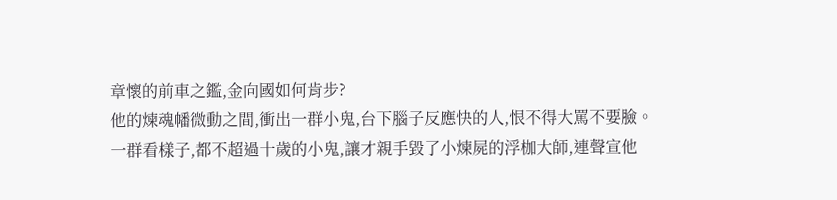章懷的前車之鑑,金向國如何肯步?
他的煉魂幡微動之間,衝出一群小鬼,台下腦子反應快的人,恨不得大罵不要臉。
一群看樣子,都不超過十歲的小鬼,讓才親手毀了小煉屍的浮枷大師,連聲宣他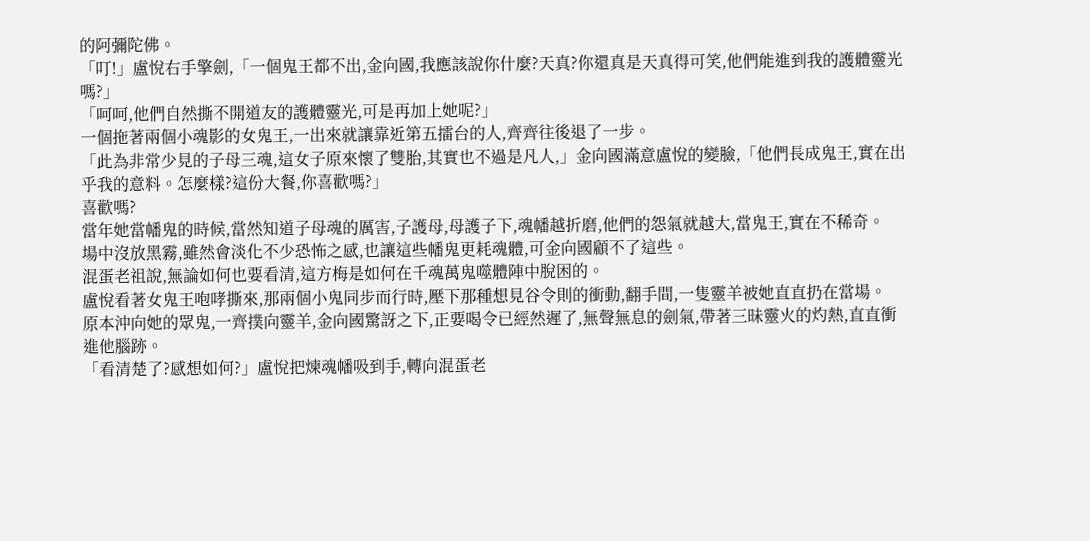的阿彌陀佛。
「叮!」盧悅右手擎劍,「一個鬼王都不出,金向國,我應該說你什麼?天真?你還真是天真得可笑,他們能進到我的護體靈光嗎?」
「呵呵,他們自然撕不開道友的護體靈光,可是再加上她呢?」
一個拖著兩個小魂影的女鬼王,一出來就讓靠近第五擂台的人,齊齊往後退了一步。
「此為非常少見的子母三魂,這女子原來懷了雙胎,其實也不過是凡人,」金向國滿意盧悅的變臉,「他們長成鬼王,實在出乎我的意料。怎麼樣?這份大餐,你喜歡嗎?」
喜歡嗎?
當年她當幡鬼的時候,當然知道子母魂的厲害,子護母,母護子下,魂幡越折磨,他們的怨氣就越大,當鬼王,實在不稀奇。
場中沒放黑霧,雖然會淡化不少恐怖之感,也讓這些幡鬼更耗魂體,可金向國顧不了這些。
混蛋老祖說,無論如何也要看清,這方梅是如何在千魂萬鬼噬體陣中脫困的。
盧悅看著女鬼王咆哮撕來,那兩個小鬼同步而行時,壓下那種想見谷令則的衝動,翻手間,一隻靈羊被她直直扔在當場。
原本沖向她的眾鬼,一齊撲向靈羊,金向國驚訝之下,正要喝令已經然遲了,無聲無息的劍氣,帶著三昧靈火的灼熱,直直衝進他腦跡。
「看清楚了?感想如何?」盧悅把煉魂幡吸到手,轉向混蛋老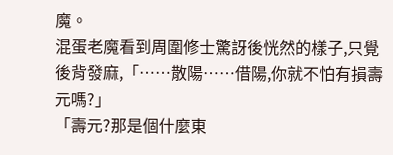魔。
混蛋老魔看到周圍修士驚訝後恍然的樣子,只覺後背發麻,「……散陽……借陽,你就不怕有損壽元嗎?」
「壽元?那是個什麼東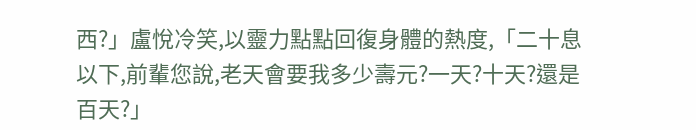西?」盧悅冷笑,以靈力點點回復身體的熱度,「二十息以下,前輩您說,老天會要我多少壽元?一天?十天?還是百天?」